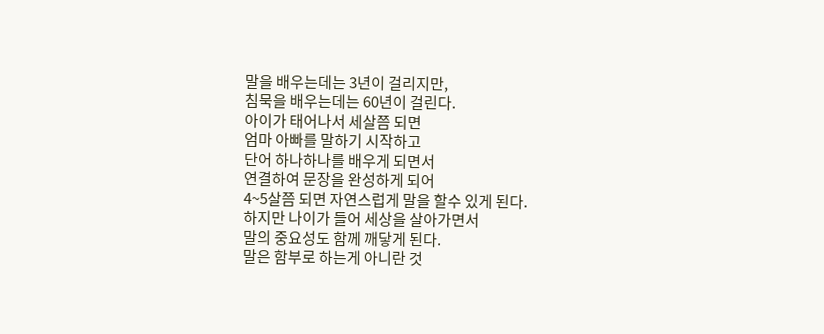말을 배우는데는 3년이 걸리지만,
침묵을 배우는데는 60년이 걸린다.
아이가 태어나서 세살쯤 되면
엄마 아빠를 말하기 시작하고
단어 하나하나를 배우게 되면서
연결하여 문장을 완성하게 되어
4~5살쯤 되면 자연스럽게 말을 할수 있게 된다.
하지만 나이가 들어 세상을 살아가면서
말의 중요성도 함께 깨닿게 된다.
말은 함부로 하는게 아니란 것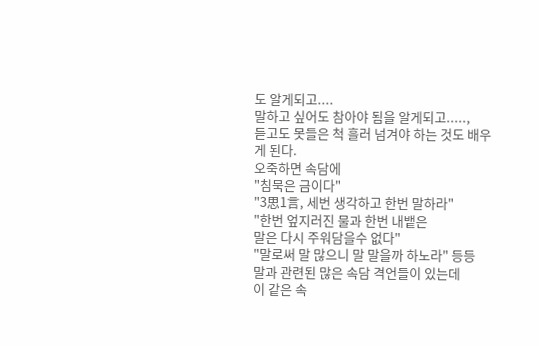도 알게되고....
말하고 싶어도 참아야 됨을 알게되고.....,
듣고도 못들은 척 흘러 넘겨야 하는 것도 배우게 된다.
오죽하면 속담에
"침묵은 금이다"
"3思1言, 세번 생각하고 한번 말하라"
"한번 엎지러진 물과 한번 내뱉은
말은 다시 주워담을수 없다"
"말로써 말 많으니 말 말을까 하노라" 등등
말과 관련된 많은 속담 격언들이 있는데
이 같은 속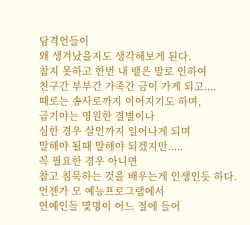담격언들이
왜 생겨났을지도 생각해보게 된다.
참지 못하고 한번 내 뱉은 말로 인하여
친구간 부부간 가족간 금이 가게 되고....
때로는 송사로까지 이어지기도 하며,
급기야는 영원한 결별이나
심한 경우 살인까지 일어나게 되며
말해야 될때 말해야 되겠지만.....
꼭 필요한 경우 아니면
참고 침묵하는 것을 배우는게 인생인듯 하다.
언젠가 모 예능프로그램에서
연예인들 몇명이 어느 절에 들어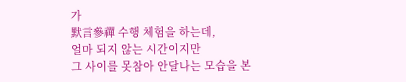가
默言參禪 수행 체험을 하는데,
얼마 되지 않는 시간이지만
그 사이를 못참아 안달나는 모습을 본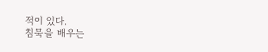적이 있다.
침묵을 배우는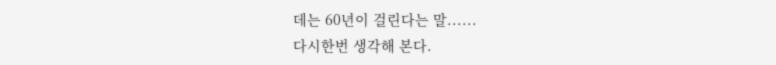데는 60년이 걸린다는 말......
다시한번 생각해 본다.